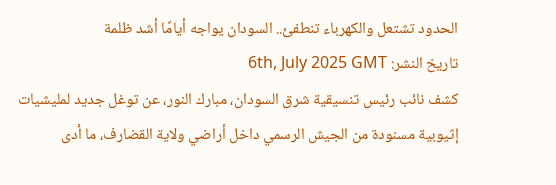الحدود تشتعل والكهرباء تنطفئ.. السودان يواجه أيامًا أشد ظلمة
تاريخ النشر: 6th, July 2025 GMT
كشف نائب رئيس تنسيقية شرق السودان، مبارك النور، عن توغل جديد لمليشيات إثيوبية مسنودة من الجيش الرسمي داخل أراضي ولاية القضارف، ما أدى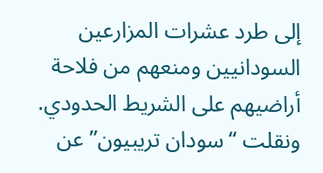إلى طرد عشرات المزارعين السودانيين ومنعهم من فلاحة أراضيهم على الشريط الحدودي.
ونقلت “سودان تريبيون” عن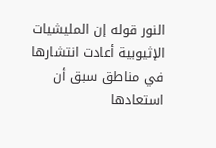النور قوله إن المليشيات الإثيوبية أعادت انتشارها في مناطق سبق أن استعادها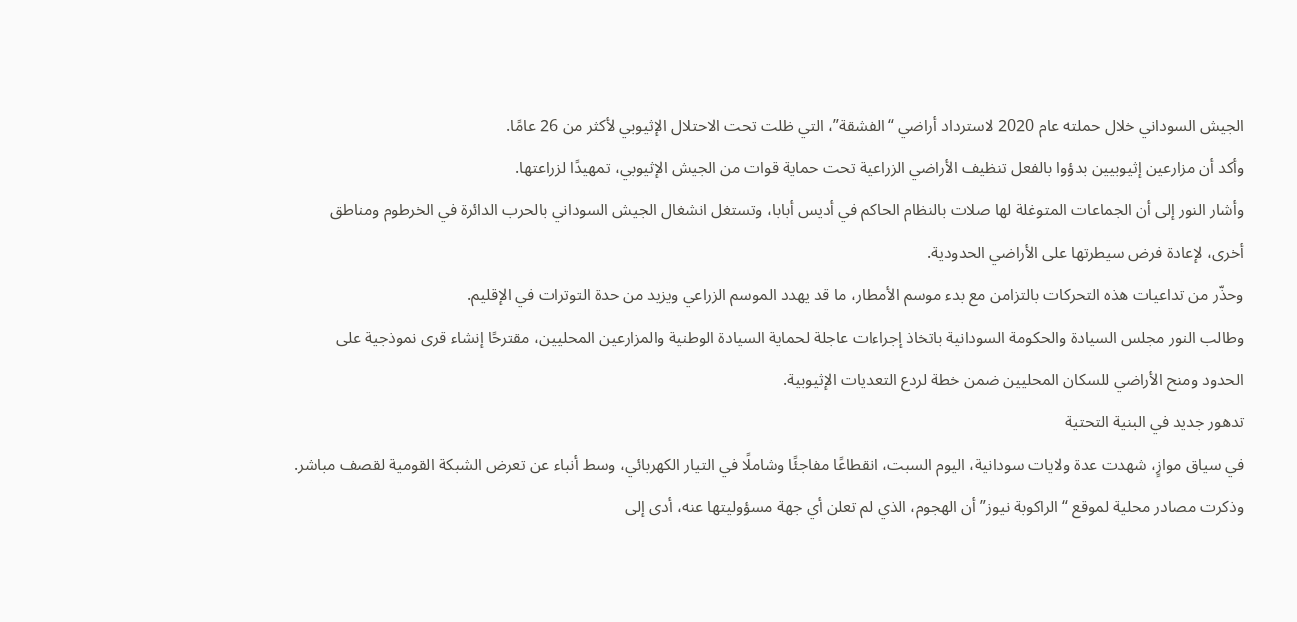الجيش السوداني خلال حملته عام 2020 لاسترداد أراضي “الفشقة”، التي ظلت تحت الاحتلال الإثيوبي لأكثر من 26 عامًا.
وأكد أن مزارعين إثيوبيين بدؤوا بالفعل تنظيف الأراضي الزراعية تحت حماية قوات من الجيش الإثيوبي، تمهيدًا لزراعتها.
وأشار النور إلى أن الجماعات المتوغلة لها صلات بالنظام الحاكم في أديس أبابا، وتستغل انشغال الجيش السوداني بالحرب الدائرة في الخرطوم ومناطق أخرى، لإعادة فرض سيطرتها على الأراضي الحدودية.
وحذّر من تداعيات هذه التحركات بالتزامن مع بدء موسم الأمطار، ما قد يهدد الموسم الزراعي ويزيد من حدة التوترات في الإقليم.
وطالب النور مجلس السيادة والحكومة السودانية باتخاذ إجراءات عاجلة لحماية السيادة الوطنية والمزارعين المحليين، مقترحًا إنشاء قرى نموذجية على الحدود ومنح الأراضي للسكان المحليين ضمن خطة لردع التعديات الإثيوبية.
تدهور جديد في البنية التحتية
في سياق موازٍ، شهدت عدة ولايات سودانية، اليوم السبت، انقطاعًا مفاجئًا وشاملًا في التيار الكهربائي، وسط أنباء عن تعرض الشبكة القومية لقصف مباشر.
وذكرت مصادر محلية لموقع “الراكوبة نيوز” أن الهجوم، الذي لم تعلن أي جهة مسؤوليتها عنه، أدى إلى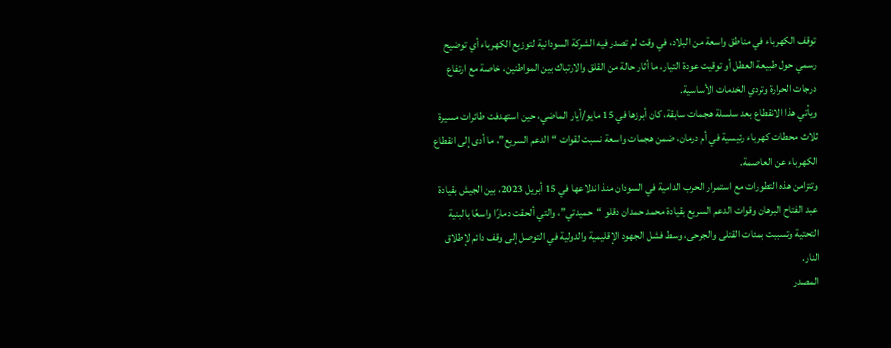توقف الكهرباء في مناطق واسعة من البلاد، في وقت لم تصدر فيه الشركة السودانية لتوزيع الكهرباء أي توضيح رسمي حول طبيعة العطل أو توقيت عودة التيار، ما أثار حالة من القلق والارتباك بين المواطنين، خاصة مع ارتفاع درجات الحرارة وتردي الخدمات الأساسية.
ويأتي هذا الانقطاع بعد سلسلة هجمات سابقة، كان أبرزها في 15 مايو/أيار الماضي، حين استهدفت طائرات مسيرة ثلاث محطات كهرباء رئيسية في أم درمان، ضمن هجمات واسعة نسبت لقوات “الدعم السريع”، ما أدى إلى انقطاع الكهرباء عن العاصمة.
وتتزامن هذه التطورات مع استمرار الحرب الدامية في السودان منذ اندلاعها في 15 أبريل 2023، بين الجيش بقيادة عبد الفتاح البرهان وقوات الدعم السريع بقيادة محمد حمدان دقلو “حميدتي”، والتي ألحقت دمارًا واسعًا بالبنية التحتية وتسببت بمئات القتلى والجرحى، وسط فشل الجهود الإقليمية والدولية في التوصل إلى وقف دائم لإطلاق النار.
المصدر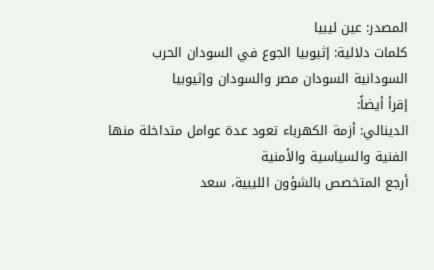المصدر: عين ليبيا
كلمات دلالية: إثيوبيا الجوع في السودان الحرب السودانية السودان مصر والسودان وإثيوبيا
إقرأ أيضاً:
الدينالي: أزمة الكهرباء تعود عدة عوامل متداخلة منها الفنية والسياسية والأمنية
أرجع المتخصص بالشؤون الليبية، سعد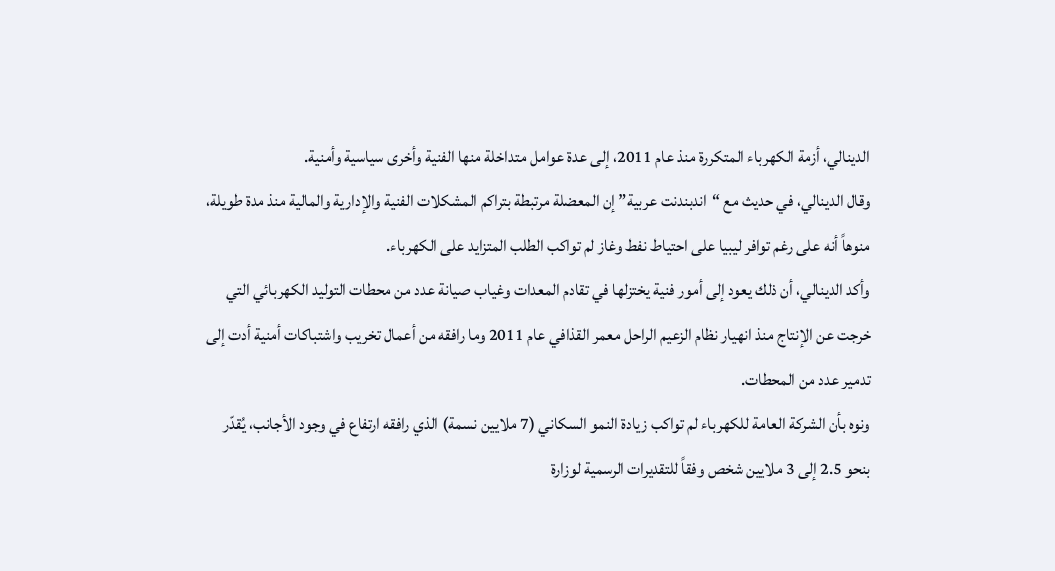الدينالي، أزمة الكهرباء المتكررة منذ عام 2011، إلى عدة عوامل متداخلة منها الفنية وأخرى سياسية وأمنية.
وقال الدينالي، في حديث مع “اندبندنت عربية” إن المعضلة مرتبطة بتراكم المشكلات الفنية والإدارية والمالية منذ مدة طويلة، منوهاً أنه على رغم توافر ليبيا على احتياط نفط وغاز لم تواكب الطلب المتزايد على الكهرباء.
وأكد الدينالي، أن ذلك يعود إلى أمور فنية يختزلها في تقادم المعدات وغياب صيانة عدد من محطات التوليد الكهربائي التي خرجت عن الإنتاج منذ انهيار نظام الزعيم الراحل معمر القذافي عام 2011 وما رافقه من أعمال تخريب واشتباكات أمنية أدت إلى تدمير عدد من المحطات.
ونوه بأن الشركة العامة للكهرباء لم تواكب زيادة النمو السكاني (7 ملايين نسمة) الذي رافقه ارتفاع في وجود الأجانب، يُقدّر بنحو 2.5 إلى 3 ملايين شخص وفقاً للتقديرات الرسمية لوزارة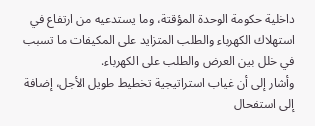داخلية حكومة الوحدة المؤقتة، وما يستدعيه من ارتفاع في استهلاك الكهرباء والطلب المتزايد على المكيفات ما تسبب في خلل بين العرض والطلب على الكهرباء.
وأشار إلى أن غياب استراتيجية تخطيط طويل الأجل، إضافة إلى استفحال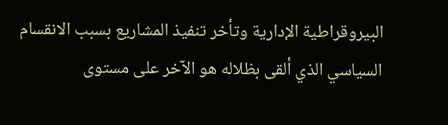البيروقراطية الإدارية وتأخر تنفيذ المشاريع بسبب الانقسام السياسي الذي ألقى بظلاله هو الآخر على مستوى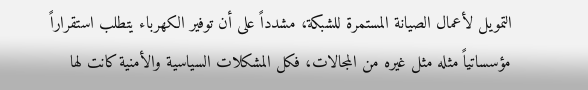التمويل لأعمال الصيانة المستمرة للشبكة، مشدداً على أن توفير الكهرباء يتطلب استقراراً مؤسساتياً مثله مثل غيره من المجالات، فكل المشكلات السياسية والأمنية كانت لها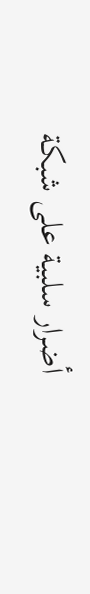أضرار سلبية على شبكة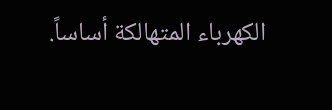الكهرباء المتهالكة أساساً.